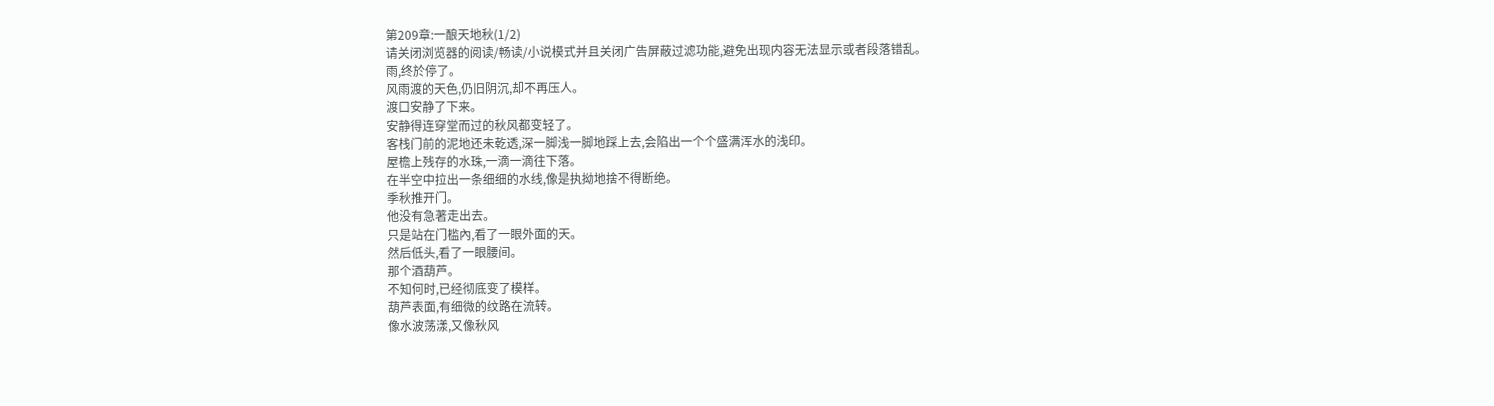第209章:一酿天地秋(1/2)
请关闭浏览器的阅读/畅读/小说模式并且关闭广告屏蔽过滤功能,避免出现内容无法显示或者段落错乱。
雨,终於停了。
风雨渡的天色,仍旧阴沉,却不再压人。
渡口安静了下来。
安静得连穿堂而过的秋风都变轻了。
客栈门前的泥地还未乾透,深一脚浅一脚地踩上去,会陷出一个个盛满浑水的浅印。
屋檐上残存的水珠,一滴一滴往下落。
在半空中拉出一条细细的水线,像是执拗地捨不得断绝。
季秋推开门。
他没有急著走出去。
只是站在门槛內,看了一眼外面的天。
然后低头,看了一眼腰间。
那个酒葫芦。
不知何时,已经彻底变了模样。
葫芦表面,有细微的纹路在流转。
像水波荡漾,又像秋风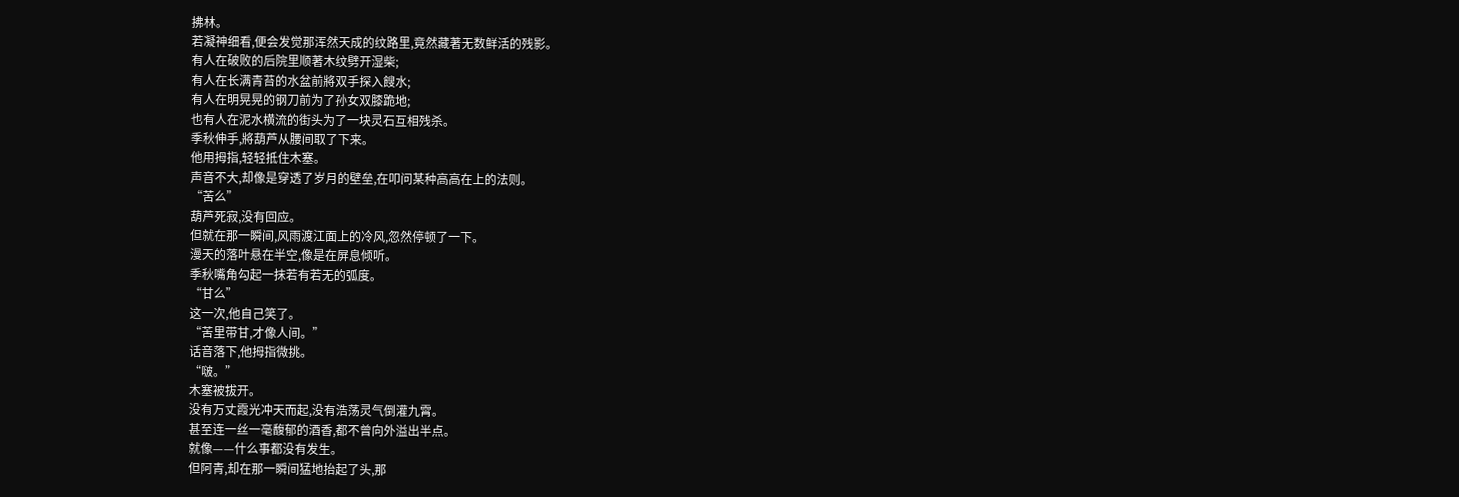拂林。
若凝神细看,便会发觉那浑然天成的纹路里,竟然藏著无数鲜活的残影。
有人在破败的后院里顺著木纹劈开湿柴;
有人在长满青苔的水盆前將双手探入餿水;
有人在明晃晃的钢刀前为了孙女双膝跪地;
也有人在泥水横流的街头为了一块灵石互相残杀。
季秋伸手,將葫芦从腰间取了下来。
他用拇指,轻轻抵住木塞。
声音不大,却像是穿透了岁月的壁垒,在叩问某种高高在上的法则。
“苦么”
葫芦死寂,没有回应。
但就在那一瞬间,风雨渡江面上的冷风,忽然停顿了一下。
漫天的落叶悬在半空,像是在屏息倾听。
季秋嘴角勾起一抹若有若无的弧度。
“甘么”
这一次,他自己笑了。
“苦里带甘,才像人间。”
话音落下,他拇指微挑。
“啵。”
木塞被拔开。
没有万丈霞光冲天而起,没有浩荡灵气倒灌九霄。
甚至连一丝一毫馥郁的酒香,都不曾向外溢出半点。
就像——什么事都没有发生。
但阿青,却在那一瞬间猛地抬起了头,那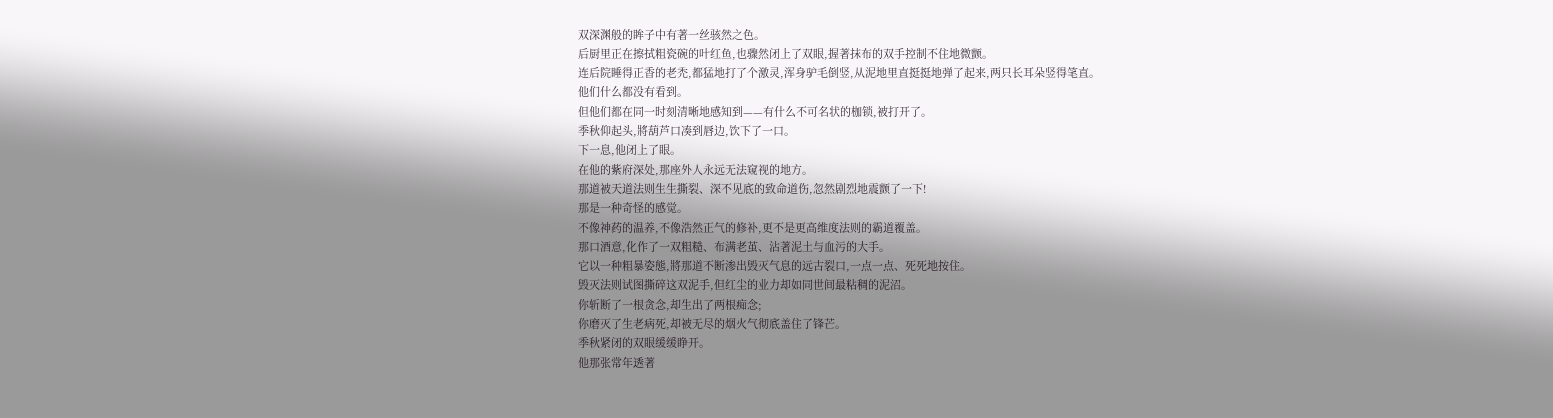双深渊般的眸子中有著一丝骇然之色。
后厨里正在擦拭粗瓷碗的叶红鱼,也骤然闭上了双眼,握著抹布的双手控制不住地微颤。
连后院睡得正香的老禿,都猛地打了个激灵,浑身驴毛倒竖,从泥地里直挺挺地弹了起来,两只长耳朵竖得笔直。
他们什么都没有看到。
但他们都在同一时刻清晰地感知到——有什么不可名状的枷锁,被打开了。
季秋仰起头,將葫芦口凑到唇边,饮下了一口。
下一息,他闭上了眼。
在他的紫府深处,那座外人永远无法窥视的地方。
那道被天道法则生生撕裂、深不见底的致命道伤,忽然剧烈地震颤了一下!
那是一种奇怪的感觉。
不像神药的温养,不像浩然正气的修补,更不是更高维度法则的霸道覆盖。
那口酒意,化作了一双粗糙、布满老茧、沾著泥土与血污的大手。
它以一种粗暴姿態,將那道不断渗出毁灭气息的远古裂口,一点一点、死死地按住。
毁灭法则试图撕碎这双泥手,但红尘的业力却如同世间最粘稠的泥沼。
你斩断了一根贪念,却生出了两根痴念;
你磨灭了生老病死,却被无尽的烟火气彻底盖住了锋芒。
季秋紧闭的双眼缓缓睁开。
他那张常年透著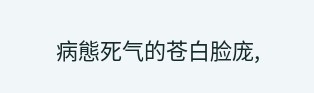病態死气的苍白脸庞,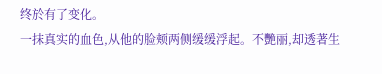终於有了变化。
一抹真实的血色,从他的脸颊两侧缓缓浮起。不艷丽,却透著生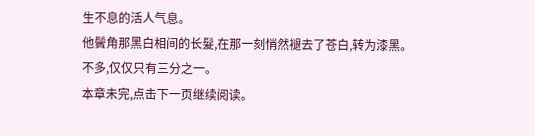生不息的活人气息。
他鬢角那黑白相间的长髮,在那一刻悄然褪去了苍白,转为漆黑。
不多,仅仅只有三分之一。
本章未完,点击下一页继续阅读。